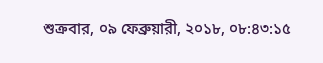শুক্রবার, ০৯ ফেব্রুয়ারী, ২০১৮, ০৮:৪৩:১৫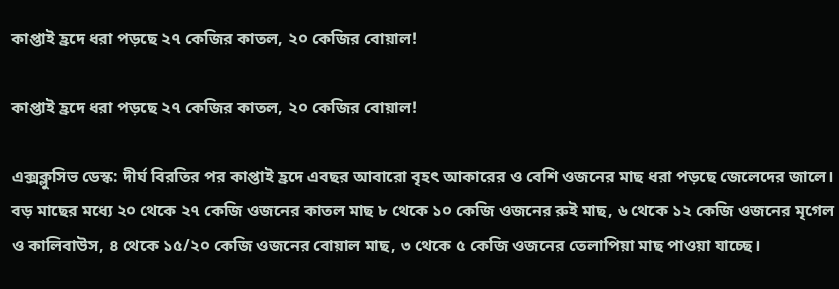কাপ্তাই হ্রদে ধরা পড়ছে ২৭ কেজির কাতল, ২০ কেজির বোয়াল!

কাপ্তাই হ্রদে ধরা পড়ছে ২৭ কেজির কাতল, ২০ কেজির বোয়াল!

এক্সক্লুসিভ ডেস্ক: দীর্ঘ বিরতির পর কাপ্তাই হ্রদে এবছর আবারো বৃহৎ আকারের ও বেশি ওজনের মাছ ধরা পড়ছে জেলেদের জালে। বড় মাছের মধ্যে ২০ থেকে ২৭ কেজি ওজনের কাতল মাছ ৮ থেকে ১০ কেজি ওজনের রুই মাছ, ৬ থেকে ১২ কেজি ওজনের মৃগেল ও কালিবাউস, ৪ থেকে ১৫/২০ কেজি ওজনের বোয়াল মাছ, ৩ থেকে ৫ কেজি ওজনের তেলাপিয়া মাছ পাওয়া যাচ্ছে।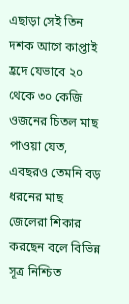এছাড়া সেই তিন দশক আগে কাপ্তাই হ্রদে যেভাবে ২০ থেকে ৩০ কেজি ওজনের চিতল মাছ পাওয়া যেত, এবছরও তেমনি বড় ধরনের মাছ জেলেরা শিকার করছেন বলে বিভিন্ন সূত্র নিশ্চিত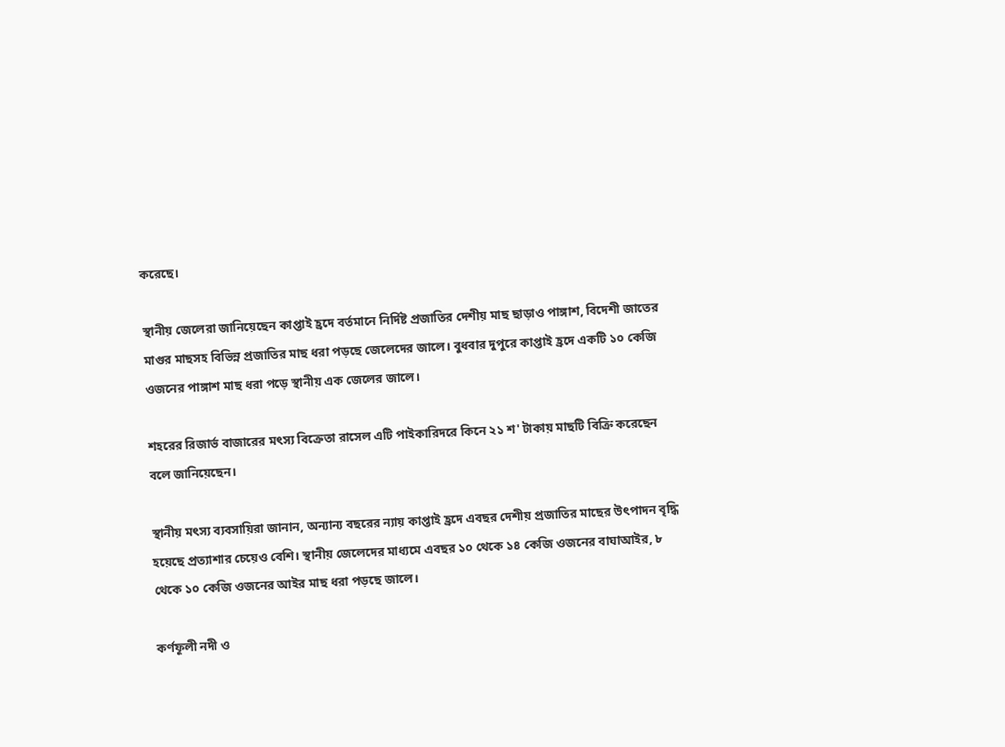করেছে।

স্থানীয় জেলেরা জানিয়েছেন কাপ্তাই হ্রদে বর্তমানে নির্দিষ্ট প্রজাতির দেশীয় মাছ ছাড়াও পাঙ্গাশ, বিদেশী জাতের মাগুর মাছসহ বিভিন্ন প্রজাতির মাছ ধরা পড়ছে জেলেদের জালে। বুধবার দুপুরে কাপ্তাই হ্রদে একটি ১০ কেজি ওজনের পাঙ্গাশ মাছ ধরা পড়ে স্থানীয় এক জেলের জালে।

শহরের রিজার্ভ বাজারের মৎস্য বিক্রেতা রাসেল এটি পাইকারিদরে কিনে ২১ শ' টাকায় মাছটি বিক্রি করেছেন বলে জানিয়েছেন।

স্থানীয় মৎস্য ব্যবসায়িরা জানান, অন্যান্য বছরের ন্যায় কাপ্তাই হ্রদে এবছর দেশীয় প্রজাতির মাছের উৎপাদন বৃদ্ধি হয়েছে প্রত্যাশার চেয়েও বেশি। স্থানীয় জেলেদের মাধ্যমে এবছর ১০ থেকে ১৪ কেজি ওজনের বাঘাআইর, ৮ থেকে ১০ কেজি ওজনের আইর মাছ ধরা পড়ছে জালে।

কর্ণফূলী নদী ও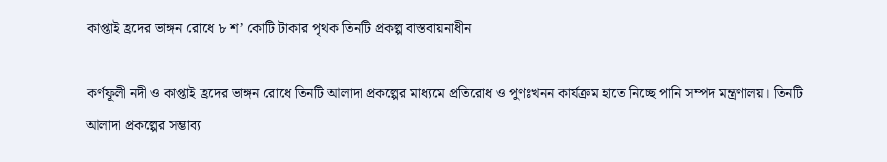কাপ্তাই হ্রদের ভাঙ্গন রোধে ৮ শ’ কোটি টাকার পৃথক তিনটি প্রকল্প বাস্তবায়নাধীন

কর্ণফূলী নদী ও কাপ্তাই হ্রদের ভাঙ্গন রোধে তিনটি আলাদা প্রকল্পের মাধ্যমে প্রতিরোধ ও পুণঃখনন কার্যক্রম হাতে নিচ্ছে পানি সম্পদ মন্ত্রণালয়। তিনটি আলাদা প্রকল্পের সম্ভাব্য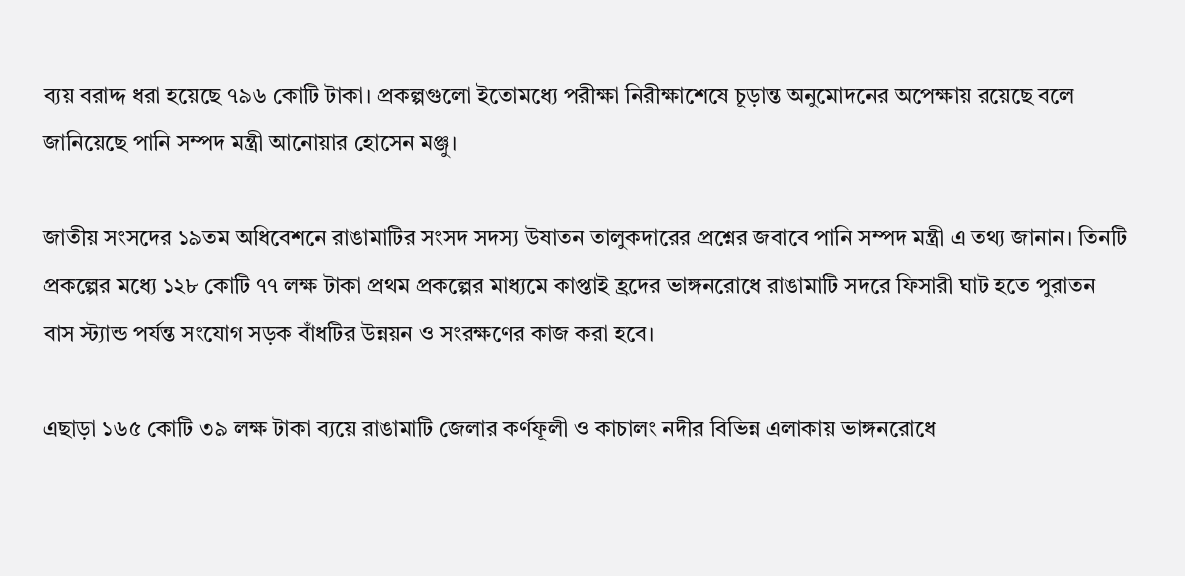ব্যয় বরাদ্দ ধরা হয়েছে ৭৯৬ কোটি টাকা। প্রকল্পগুলো ইতোমধ্যে পরীক্ষা নিরীক্ষাশেষে চূড়ান্ত অনুমোদনের অপেক্ষায় রয়েছে বলে জানিয়েছে পানি সম্পদ মন্ত্রী আনোয়ার হোসেন মঞ্জু।

জাতীয় সংসদের ১৯তম অধিবেশনে রাঙামাটির সংসদ সদস্য উষাতন তালুকদারের প্রশ্নের জবাবে পানি সম্পদ মন্ত্রী এ তথ্য জানান। তিনটি প্রকল্পের মধ্যে ১২৮ কোটি ৭৭ লক্ষ টাকা প্রথম প্রকল্পের মাধ্যমে কাপ্তাই হ্রদের ভাঙ্গনরোধে রাঙামাটি সদরে ফিসারী ঘাট হতে পুরাতন বাস স্ট্যান্ড পর্যন্ত সংযোগ সড়ক বাঁধটির উন্নয়ন ও সংরক্ষণের কাজ করা হবে।

এছাড়া ১৬৫ কোটি ৩৯ লক্ষ টাকা ব্যয়ে রাঙামাটি জেলার কর্ণফূলী ও কাচালং নদীর বিভিন্ন এলাকায় ভাঙ্গনরোধে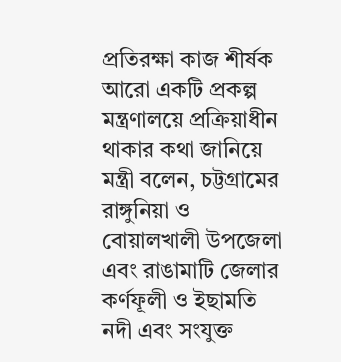প্রতিরক্ষা কাজ শীর্ষক আরো একটি প্রকল্প মন্ত্রণালয়ে প্রক্রিয়াধীন থাকার কথা জানিয়ে মন্ত্রী বলেন, চট্টগ্রামের রাঙ্গুনিয়া ও বোয়ালখালী উপজেলা এবং রাঙামাটি জেলার কর্ণফূলী ও ইছামতি নদী এবং সংযুক্ত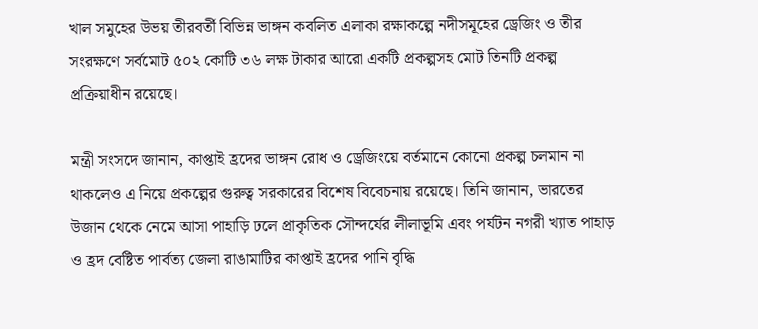খাল সমুহের উভয় তীরবর্তী বিভিন্ন ভাঙ্গন কবলিত এলাকা রক্ষাকল্পে নদীসমূহের ড্রেজিং ও তীর সংরক্ষণে সর্বমোট ৫০২ কোটি ৩৬ লক্ষ টাকার আরো একটি প্রকল্পসহ মোট তিনটি প্রকল্প প্রক্রিয়াধীন রয়েছে।

মন্ত্রী সংসদে জানান, কাপ্তাই হ্রদের ভাঙ্গন রোধ ও ড্রেজিংয়ে বর্তমানে কোনো প্রকল্প চলমান না থাকলেও এ নিয়ে প্রকল্পের গুরুত্ব সরকারের বিশেষ বিবেচনায় রয়েছে। তিনি জানান, ভারতের উজান থেকে নেমে আসা পাহাড়ি ঢলে প্রাকৃতিক সৌন্দর্যের লীলাভূমি এবং পর্যটন নগরী খ্যাত পাহাড় ও হ্রদ বেষ্টিত পার্বত্য জেলা রাঙামাটির কাপ্তাই হ্রদের পানি বৃদ্ধি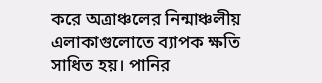করে অত্রাঞ্চলের নিন্মাঞ্চলীয় এলাকাগুলোতে ব্যাপক ক্ষতি সাধিত হয়। পানির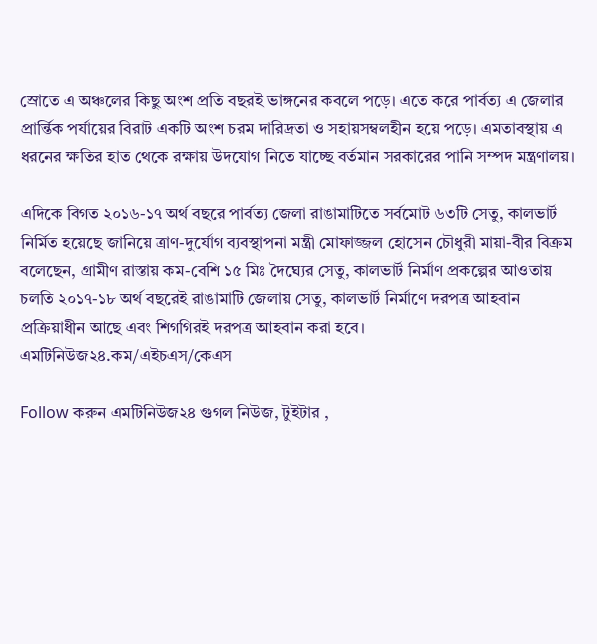স্রোতে এ অঞ্চলের কিছু অংশ প্রতি বছরই ভাঙ্গনের কবলে পড়ে। এতে করে পার্বত্য এ জেলার প্রার্ন্তিক পর্যায়ের বিরাট একটি অংশ চরম দারিদ্রতা ও সহায়সম্বলহীন হয়ে পড়ে। এমতাবস্থায় এ ধরনের ক্ষতির হাত থেকে রক্ষায় উদযোগ নিতে যাচ্ছে বর্তমান সরকারের পানি সম্পদ মন্ত্রণালয়।

এদিকে বিগত ২০১৬-১৭ অর্থ বছরে পার্বত্য জেলা রাঙামাটিতে সর্বমোট ৬৩টি সেতু, কালভার্ট নির্মিত হয়েছে জানিয়ে ত্রাণ-দুর্যোগ ব্যবস্থাপনা মন্ত্রী মোফাজ্জল হোসেন চৌধুরী মায়া-বীর বিক্রম বলেছেন, গ্রামীণ রাস্তায় কম-বেশি ১৫ মিঃ দৈঘ্যের সেতু, কালভার্ট নির্মাণ প্রকল্পের আওতায় চলতি ২০১৭-১৮ অর্থ বছরেই রাঙামাটি জেলায় সেতু, কালভার্ট নির্মাণে দরপত্র আহবান প্রক্রিয়াধীন আছে এবং শিগগিরই দরপত্র আহবান করা হবে।
এমটিনিউজ২৪.কম/এইচএস/কেএস

Follow করুন এমটিনিউজ২৪ গুগল নিউজ, টুইটার ,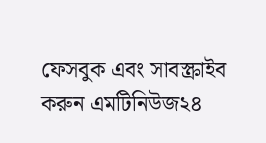ফেসবুক এবং সাবস্ক্রাইব করুন এমটিনিউজ২৪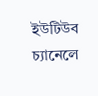ইউটিউব চ্যানেলে